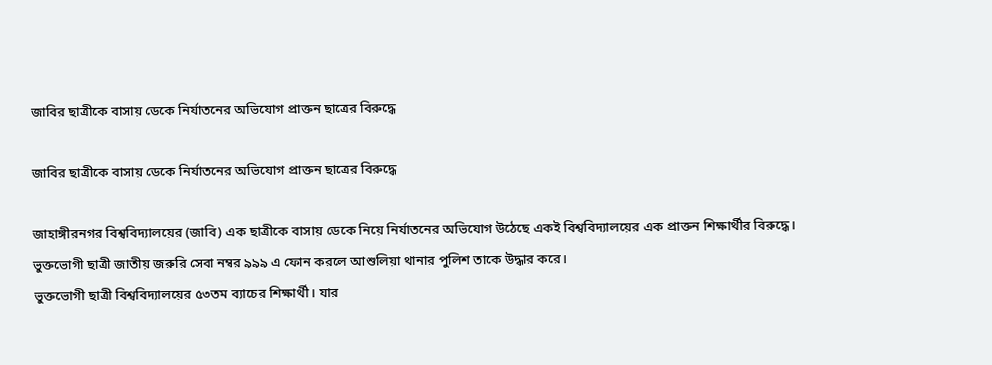জাবির ছাত্রীকে বাসায় ডেকে নির্যাতনের অভিযোগ প্রাক্তন ছাত্রের বিরুদ্ধে

জাবির ছাত্রীকে বাসায় ডেকে নির্যাতনের অভিযোগ প্রাক্তন ছাত্রের বিরুদ্ধে

জাহাঙ্গীরনগর বিশ্ববিদ্যালয়ের (জাবি) এক ছাত্রীকে বাসায় ডেকে নিয়ে নির্যাতনের অভিযোগ উঠেছে একই বিশ্ববিদ্যালয়ের এক প্রাক্তন শিক্ষার্থীর বিরুদ্ধে। ভুক্তভোগী ছাত্রী জাতীয় জরুরি সেবা নম্বর ৯৯৯ এ ফোন করলে আশুলিয়া থানার পুলিশ তাকে উদ্ধার করে।
ভুক্তভোগী ছাত্রী বিশ্ববিদ্যালয়ের ৫৩তম ব্যাচের শিক্ষার্থী। যার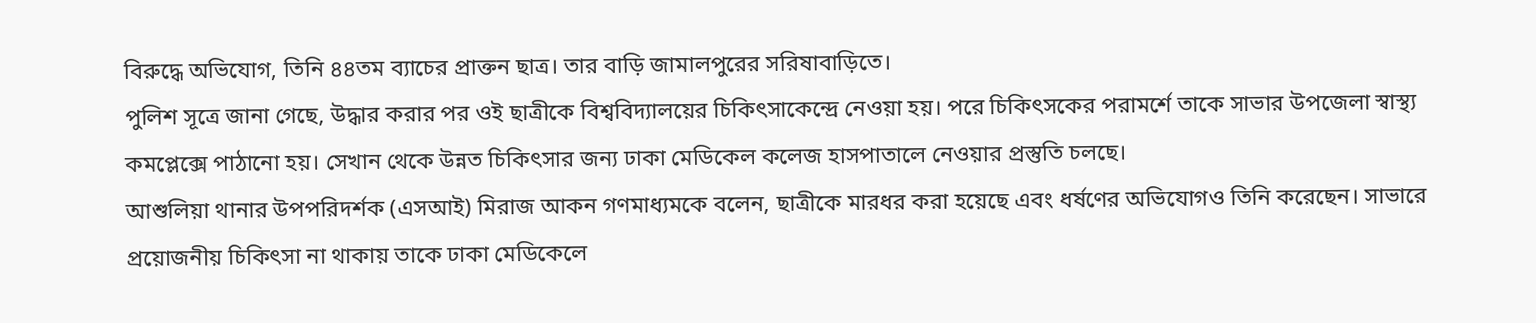বিরুদ্ধে অভিযোগ, তিনি ৪৪তম ব্যাচের প্রাক্তন ছাত্র। তার বাড়ি জামালপুরের সরিষাবাড়িতে।
পুলিশ সূত্রে জানা গেছে, উদ্ধার করার পর ওই ছাত্রীকে বিশ্ববিদ্যালয়ের চিকিৎসাকেন্দ্রে নেওয়া হয়। পরে চিকিৎসকের পরামর্শে তাকে সাভার উপজেলা স্বাস্থ্য কমপ্লেক্সে পাঠানো হয়। সেখান থেকে উন্নত চিকিৎসার জন্য ঢাকা মেডিকেল কলেজ হাসপাতালে নেওয়ার প্রস্তুতি চলছে।
আশুলিয়া থানার উপপরিদর্শক (এসআই) মিরাজ আকন গণমাধ্যমকে বলেন, ছাত্রীকে মারধর করা হয়েছে এবং ধর্ষণের অভিযোগও তিনি করেছেন। সাভারে প্রয়োজনীয় চিকিৎসা না থাকায় তাকে ঢাকা মেডিকেলে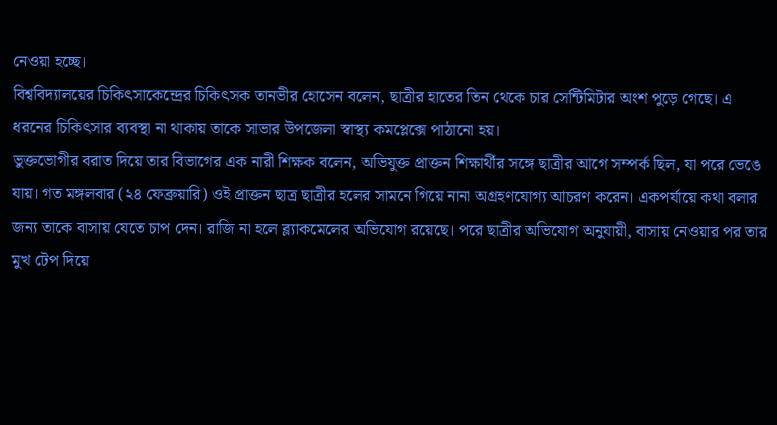নেওয়া হচ্ছে।
বিশ্ববিদ্যালয়ের চিকিৎসাকেন্দ্রের চিকিৎসক তানভীর হোসেন বলেন, ছাত্রীর হাতের তিন থেকে চার সেন্টিমিটার অংশ পুড়ে গেছে। এ ধরনের চিকিৎসার ব্যবস্থা না থাকায় তাকে সাভার উপজেলা স্বাস্থ্য কমপ্লেক্সে পাঠানো হয়।
ভুক্তভোগীর বরাত দিয়ে তার বিভাগের এক নারী শিক্ষক বলেন, অভিযুক্ত প্রাক্তন শিক্ষার্থীর সঙ্গে ছাত্রীর আগে সম্পর্ক ছিল, যা পরে ভেঙে যায়। গত মঙ্গলবার (২৪ ফেব্রুয়ারি) ওই প্রাক্তন ছাত্র ছাত্রীর হলের সামনে গিয়ে নানা অগ্রহণযোগ্য আচরণ করেন। একপর্যায়ে কথা বলার জন্য তাকে বাসায় যেতে চাপ দেন। রাজি না হলে ব্ল্যাকমেলের অভিযোগ রয়েছে। পরে ছাত্রীর অভিযোগ অনুযায়ী, বাসায় নেওয়ার পর তার মুখ টেপ দিয়ে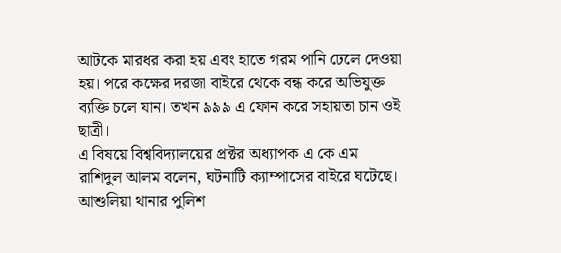আটকে মারধর করা হয় এবং হাতে গরম পানি ঢেলে দেওয়া হয়। পরে কক্ষের দরজা বাইরে থেকে বন্ধ করে অভিযুক্ত ব্যক্তি চলে যান। তখন ৯৯৯ এ ফোন করে সহায়তা চান ওই ছাত্রী।
এ বিষয়ে বিশ্ববিদ্যালয়ের প্রক্টর অধ্যাপক এ কে এম রাশিদুল আলম বলেন, ঘটনাটি ক্যাম্পাসের বাইরে ঘটেছে। আশুলিয়া থানার পুলিশ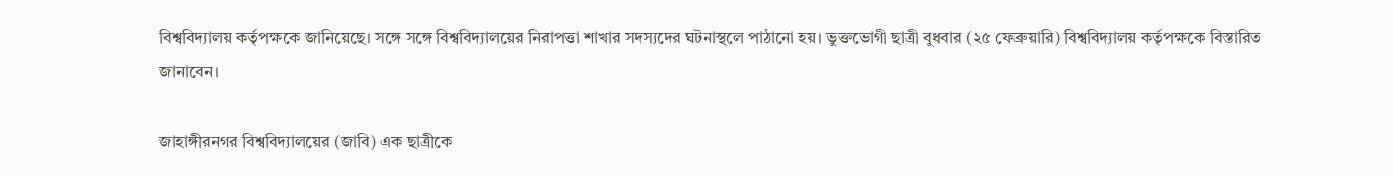বিশ্ববিদ্যালয় কর্তৃপক্ষকে জানিয়েছে। সঙ্গে সঙ্গে বিশ্ববিদ্যালয়ের নিরাপত্তা শাখার সদস্যদের ঘটনাস্থলে পাঠানো হয়। ভুক্তভোগী ছাত্রী বুধবার (২৫ ফেব্রুয়ারি) বিশ্ববিদ্যালয় কর্তৃপক্ষকে বিস্তারিত জানাবেন।

জাহাঙ্গীরনগর বিশ্ববিদ্যালয়ের (জাবি) এক ছাত্রীকে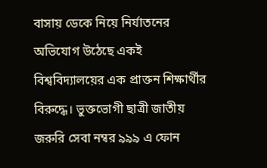বাসায় ডেকে নিয়ে নির্যাতনের অভিযোগ উঠেছে একই বিশ্ববিদ্যালয়ের এক প্রাক্তন শিক্ষার্থীর বিরুদ্ধে। ভুক্তভোগী ছাত্রী জাতীয় জরুরি সেবা নম্বর ৯৯৯ এ ফোন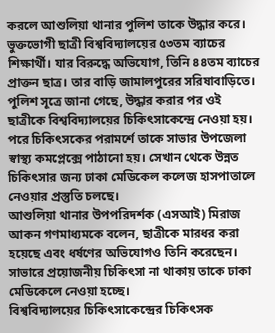করলে আশুলিয়া থানার পুলিশ তাকে উদ্ধার করে।
ভুক্তভোগী ছাত্রী বিশ্ববিদ্যালয়ের ৫৩তম ব্যাচের শিক্ষার্থী। যার বিরুদ্ধে অভিযোগ, তিনি ৪৪তম ব্যাচের প্রাক্তন ছাত্র। তার বাড়ি জামালপুরের সরিষাবাড়িতে।
পুলিশ সূত্রে জানা গেছে, উদ্ধার করার পর ওই ছাত্রীকে বিশ্ববিদ্যালয়ের চিকিৎসাকেন্দ্রে নেওয়া হয়। পরে চিকিৎসকের পরামর্শে তাকে সাভার উপজেলা স্বাস্থ্য কমপ্লেক্সে পাঠানো হয়। সেখান থেকে উন্নত চিকিৎসার জন্য ঢাকা মেডিকেল কলেজ হাসপাতালে নেওয়ার প্রস্তুতি চলছে।
আশুলিয়া থানার উপপরিদর্শক (এসআই) মিরাজ আকন গণমাধ্যমকে বলেন, ছাত্রীকে মারধর করা হয়েছে এবং ধর্ষণের অভিযোগও তিনি করেছেন। সাভারে প্রয়োজনীয় চিকিৎসা না থাকায় তাকে ঢাকা মেডিকেলে নেওয়া হচ্ছে।
বিশ্ববিদ্যালয়ের চিকিৎসাকেন্দ্রের চিকিৎসক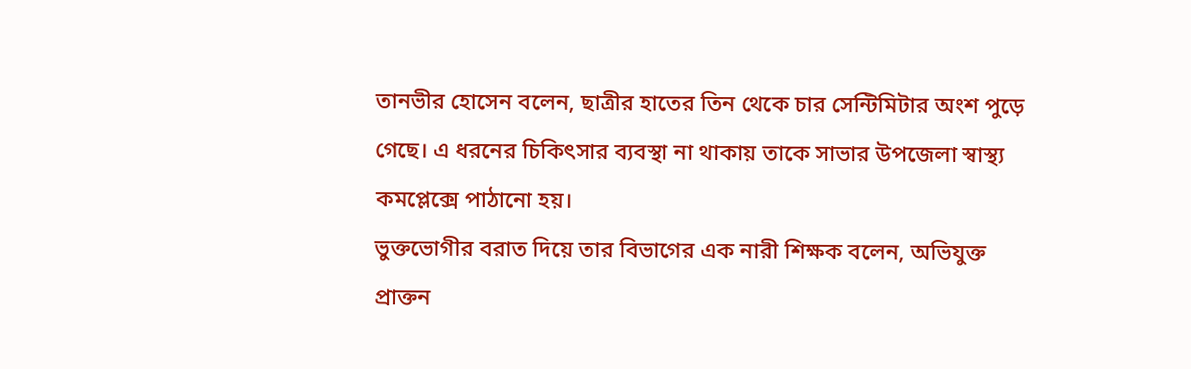তানভীর হোসেন বলেন, ছাত্রীর হাতের তিন থেকে চার সেন্টিমিটার অংশ পুড়ে গেছে। এ ধরনের চিকিৎসার ব্যবস্থা না থাকায় তাকে সাভার উপজেলা স্বাস্থ্য কমপ্লেক্সে পাঠানো হয়।
ভুক্তভোগীর বরাত দিয়ে তার বিভাগের এক নারী শিক্ষক বলেন, অভিযুক্ত প্রাক্তন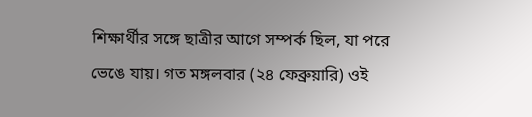শিক্ষার্থীর সঙ্গে ছাত্রীর আগে সম্পর্ক ছিল, যা পরে ভেঙে যায়। গত মঙ্গলবার (২৪ ফেব্রুয়ারি) ওই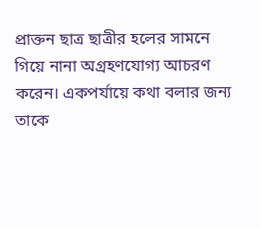প্রাক্তন ছাত্র ছাত্রীর হলের সামনে গিয়ে নানা অগ্রহণযোগ্য আচরণ করেন। একপর্যায়ে কথা বলার জন্য তাকে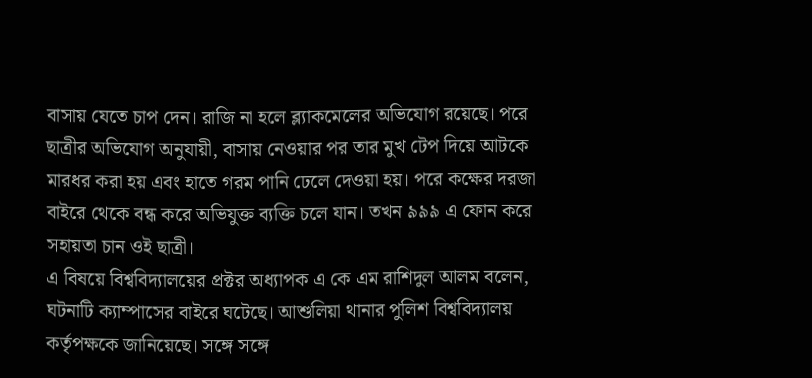বাসায় যেতে চাপ দেন। রাজি না হলে ব্ল্যাকমেলের অভিযোগ রয়েছে। পরে ছাত্রীর অভিযোগ অনুযায়ী, বাসায় নেওয়ার পর তার মুখ টেপ দিয়ে আটকে মারধর করা হয় এবং হাতে গরম পানি ঢেলে দেওয়া হয়। পরে কক্ষের দরজা বাইরে থেকে বন্ধ করে অভিযুক্ত ব্যক্তি চলে যান। তখন ৯৯৯ এ ফোন করে সহায়তা চান ওই ছাত্রী।
এ বিষয়ে বিশ্ববিদ্যালয়ের প্রক্টর অধ্যাপক এ কে এম রাশিদুল আলম বলেন, ঘটনাটি ক্যাম্পাসের বাইরে ঘটেছে। আশুলিয়া থানার পুলিশ বিশ্ববিদ্যালয় কর্তৃপক্ষকে জানিয়েছে। সঙ্গে সঙ্গে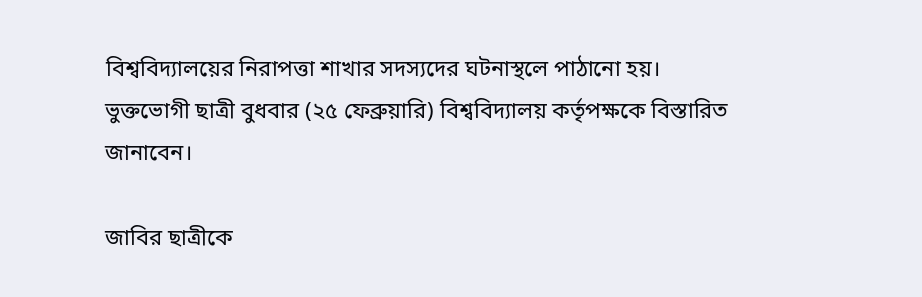বিশ্ববিদ্যালয়ের নিরাপত্তা শাখার সদস্যদের ঘটনাস্থলে পাঠানো হয়। ভুক্তভোগী ছাত্রী বুধবার (২৫ ফেব্রুয়ারি) বিশ্ববিদ্যালয় কর্তৃপক্ষকে বিস্তারিত জানাবেন।

জাবির ছাত্রীকে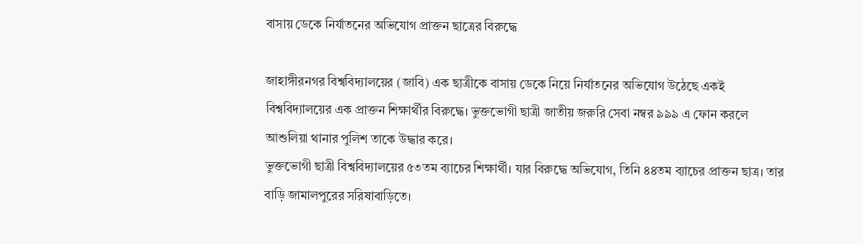বাসায় ডেকে নির্যাতনের অভিযোগ প্রাক্তন ছাত্রের বিরুদ্ধে

জাহাঙ্গীরনগর বিশ্ববিদ্যালয়ের (জাবি) এক ছাত্রীকে বাসায় ডেকে নিয়ে নির্যাতনের অভিযোগ উঠেছে একই বিশ্ববিদ্যালয়ের এক প্রাক্তন শিক্ষার্থীর বিরুদ্ধে। ভুক্তভোগী ছাত্রী জাতীয় জরুরি সেবা নম্বর ৯৯৯ এ ফোন করলে আশুলিয়া থানার পুলিশ তাকে উদ্ধার করে।
ভুক্তভোগী ছাত্রী বিশ্ববিদ্যালয়ের ৫৩তম ব্যাচের শিক্ষার্থী। যার বিরুদ্ধে অভিযোগ, তিনি ৪৪তম ব্যাচের প্রাক্তন ছাত্র। তার বাড়ি জামালপুরের সরিষাবাড়িতে।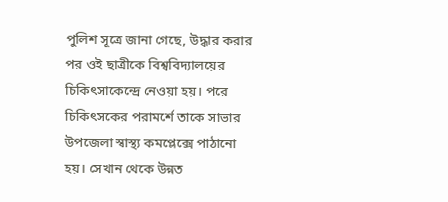পুলিশ সূত্রে জানা গেছে, উদ্ধার করার পর ওই ছাত্রীকে বিশ্ববিদ্যালয়ের চিকিৎসাকেন্দ্রে নেওয়া হয়। পরে চিকিৎসকের পরামর্শে তাকে সাভার উপজেলা স্বাস্থ্য কমপ্লেক্সে পাঠানো হয়। সেখান থেকে উন্নত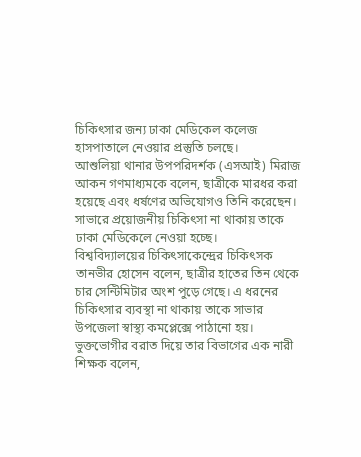চিকিৎসার জন্য ঢাকা মেডিকেল কলেজ হাসপাতালে নেওয়ার প্রস্তুতি চলছে।
আশুলিয়া থানার উপপরিদর্শক (এসআই) মিরাজ আকন গণমাধ্যমকে বলেন, ছাত্রীকে মারধর করা হয়েছে এবং ধর্ষণের অভিযোগও তিনি করেছেন। সাভারে প্রয়োজনীয় চিকিৎসা না থাকায় তাকে ঢাকা মেডিকেলে নেওয়া হচ্ছে।
বিশ্ববিদ্যালয়ের চিকিৎসাকেন্দ্রের চিকিৎসক তানভীর হোসেন বলেন, ছাত্রীর হাতের তিন থেকে চার সেন্টিমিটার অংশ পুড়ে গেছে। এ ধরনের চিকিৎসার ব্যবস্থা না থাকায় তাকে সাভার উপজেলা স্বাস্থ্য কমপ্লেক্সে পাঠানো হয়।
ভুক্তভোগীর বরাত দিয়ে তার বিভাগের এক নারী শিক্ষক বলেন,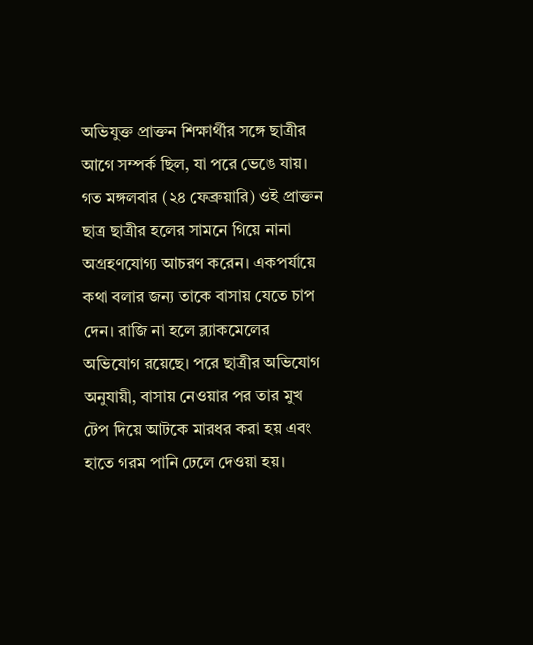অভিযুক্ত প্রাক্তন শিক্ষার্থীর সঙ্গে ছাত্রীর আগে সম্পর্ক ছিল, যা পরে ভেঙে যায়। গত মঙ্গলবার (২৪ ফেব্রুয়ারি) ওই প্রাক্তন ছাত্র ছাত্রীর হলের সামনে গিয়ে নানা অগ্রহণযোগ্য আচরণ করেন। একপর্যায়ে কথা বলার জন্য তাকে বাসায় যেতে চাপ দেন। রাজি না হলে ব্ল্যাকমেলের অভিযোগ রয়েছে। পরে ছাত্রীর অভিযোগ অনুযায়ী, বাসায় নেওয়ার পর তার মুখ টেপ দিয়ে আটকে মারধর করা হয় এবং হাতে গরম পানি ঢেলে দেওয়া হয়।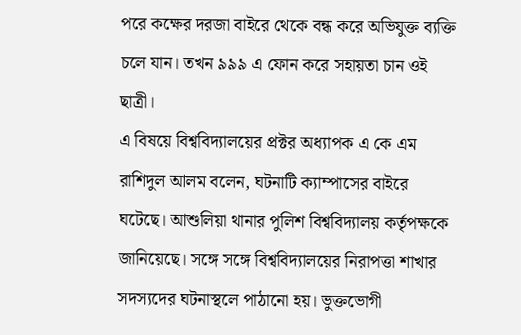পরে কক্ষের দরজা বাইরে থেকে বন্ধ করে অভিযুক্ত ব্যক্তি চলে যান। তখন ৯৯৯ এ ফোন করে সহায়তা চান ওই ছাত্রী।
এ বিষয়ে বিশ্ববিদ্যালয়ের প্রক্টর অধ্যাপক এ কে এম রাশিদুল আলম বলেন, ঘটনাটি ক্যাম্পাসের বাইরে ঘটেছে। আশুলিয়া থানার পুলিশ বিশ্ববিদ্যালয় কর্তৃপক্ষকে জানিয়েছে। সঙ্গে সঙ্গে বিশ্ববিদ্যালয়ের নিরাপত্তা শাখার সদস্যদের ঘটনাস্থলে পাঠানো হয়। ভুক্তভোগী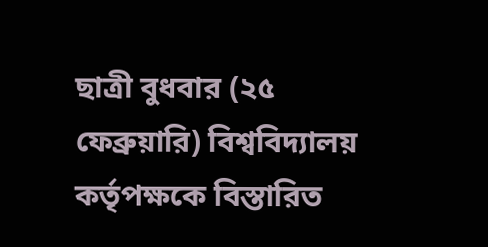ছাত্রী বুধবার (২৫ ফেব্রুয়ারি) বিশ্ববিদ্যালয় কর্তৃপক্ষকে বিস্তারিত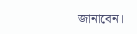জানাবেন।